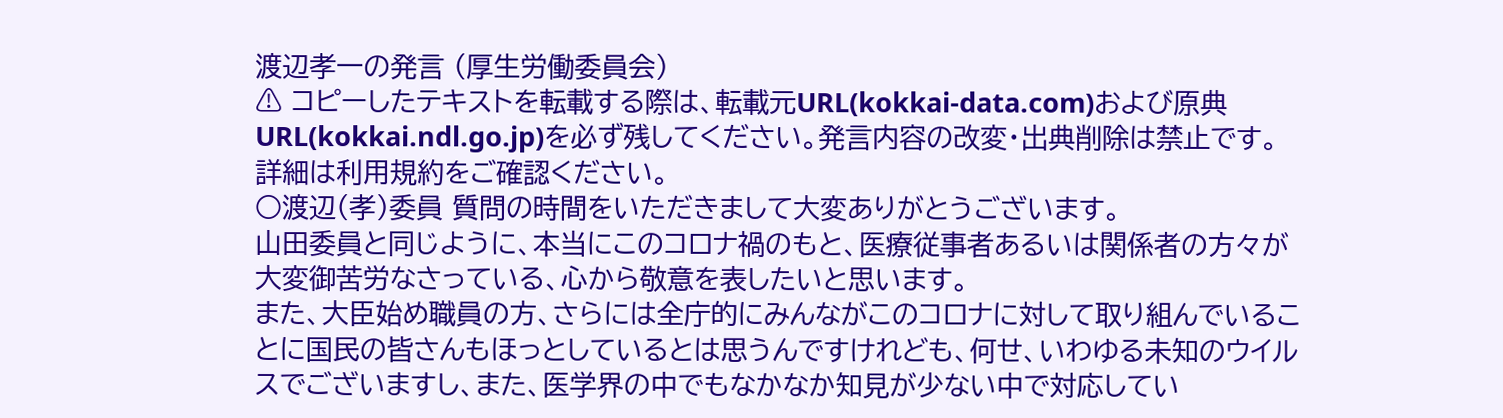渡辺孝一の発言 (厚生労働委員会)
⚠ コピーしたテキストを転載する際は、転載元URL(kokkai-data.com)および原典URL(kokkai.ndl.go.jp)を必ず残してください。発言内容の改変・出典削除は禁止です。
詳細は利用規約をご確認ください。
○渡辺(孝)委員 質問の時間をいただきまして大変ありがとうございます。
山田委員と同じように、本当にこのコロナ禍のもと、医療従事者あるいは関係者の方々が大変御苦労なさっている、心から敬意を表したいと思います。
また、大臣始め職員の方、さらには全庁的にみんながこのコロナに対して取り組んでいることに国民の皆さんもほっとしているとは思うんですけれども、何せ、いわゆる未知のウイルスでございますし、また、医学界の中でもなかなか知見が少ない中で対応してい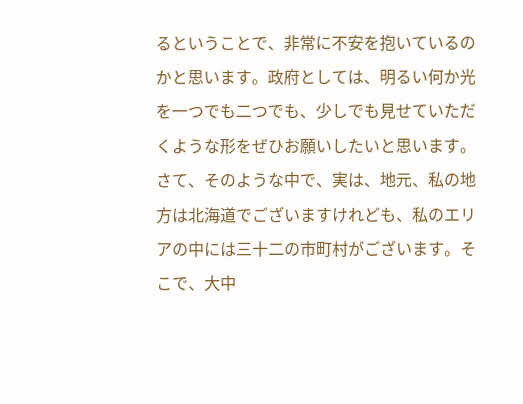るということで、非常に不安を抱いているのかと思います。政府としては、明るい何か光を一つでも二つでも、少しでも見せていただくような形をぜひお願いしたいと思います。
さて、そのような中で、実は、地元、私の地方は北海道でございますけれども、私のエリアの中には三十二の市町村がございます。そこで、大中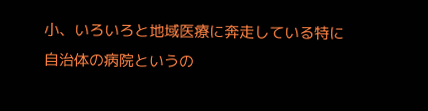小、いろいろと地域医療に奔走している特に自治体の病院というの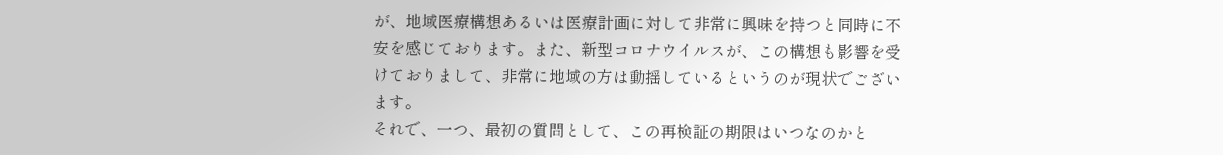が、地域医療構想あるいは医療計画に対して非常に興味を持つと同時に不安を感じております。また、新型コロナウイルスが、この構想も影響を受けておりまして、非常に地域の方は動揺しているというのが現状でございます。
それで、一つ、最初の質問として、この再検証の期限はいつなのかと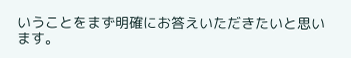いうことをまず明確にお答えいただきたいと思います。